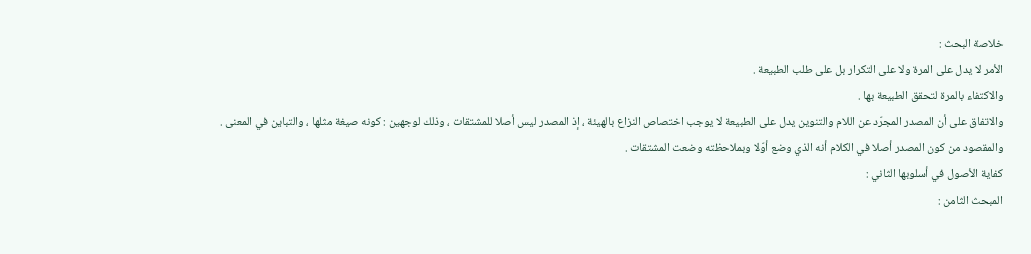خلاصة البحث :
الأمر لا يدل على المرة ولا على التكرار بل على طلب الطبيعة .
والاكتفاء بالمرة لتحقق الطبيعة بها .
والاتفاق على أن المصدر المجرّد عن اللام والتنوين يدل على الطبيعة لا يوجب اختصاص النزاع بالهيئة ، إذ المصدر ليس أصلا للمشتقات ، وذلك لوجهين : كونه صيغة مثلها ، والتباين في المعنى .
والمقصود من كون المصدر أصلا في الكلام أنه الذي وضع أوّلا وبملاحظته وضعت المشتقات .
كفاية الأصول في أسلوبها الثاني :
المبحث الثامن :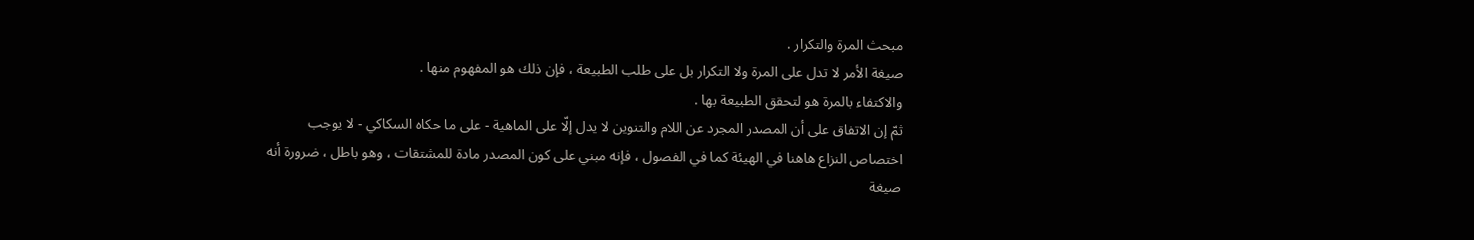مبحث المرة والتكرار .
صيغة الأمر لا تدل على المرة ولا التكرار بل على طلب الطبيعة ، فإن ذلك هو المفهوم منها .
والاكتفاء بالمرة هو لتحقق الطبيعة بها .
ثمّ إن الاتفاق على أن المصدر المجرد عن اللام والتنوين لا يدل إلّا على الماهية - على ما حكاه السكاكي - لا يوجب اختصاص النزاع هاهنا في الهيئة كما في الفصول ، فإنه مبني على كون المصدر مادة للمشتقات ، وهو باطل ، ضرورة أنه صيغة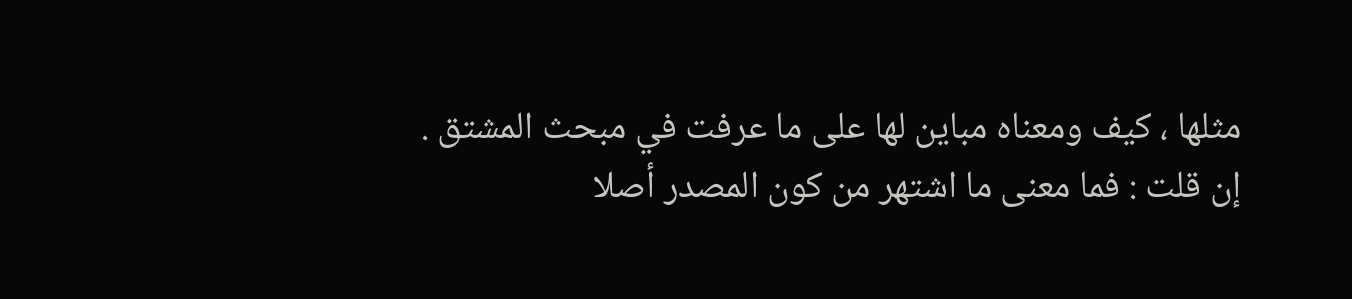مثلها ، كيف ومعناه مباين لها على ما عرفت في مبحث المشتق .
إن قلت : فما معنى ما اشتهر من كون المصدر أصلا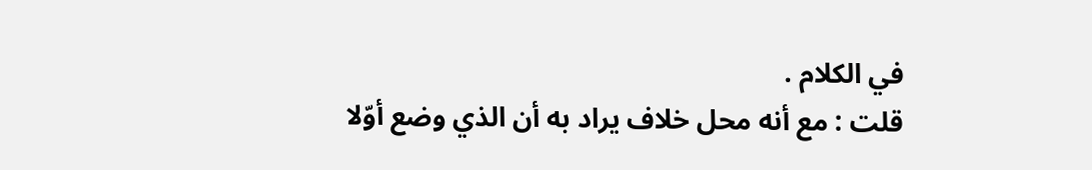في الكلام .
قلت : مع أنه محل خلاف يراد به أن الذي وضع أوّلا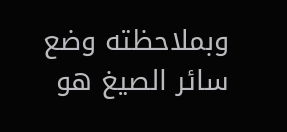وبملاحظته وضع سائر الصيغ هو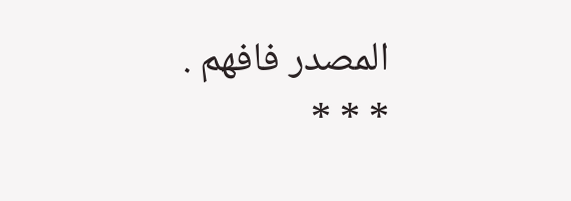المصدر فافهم .
* * *